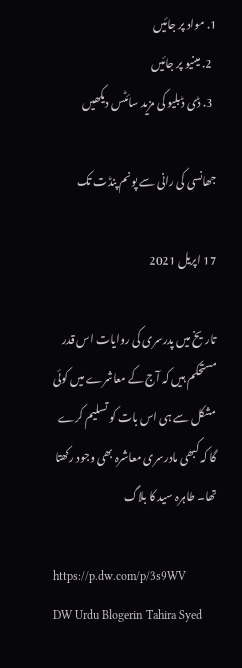1. مواد پر جائیں
  2. مینیو پر جائیں
  3. ڈی ڈبلیو کی مزید سائٹس دیکھیں

جھانسی کی رانی سے پونم پنڈت تک

17 اپریل 2021

تاریخ میں پدرسری کی روایات اس قدر مستحکم ہیں کہ آج کے معاشرے میں کوئی مشکل سے ہی اس بات کو تسلیم کرے گا کہ کبھی مادرسری معاشرہ بھی وجود رکھتا تھا۔ طاہرہ سید کا بلاگ

https://p.dw.com/p/3s9WV
DW Urdu Blogerin Tahira Syed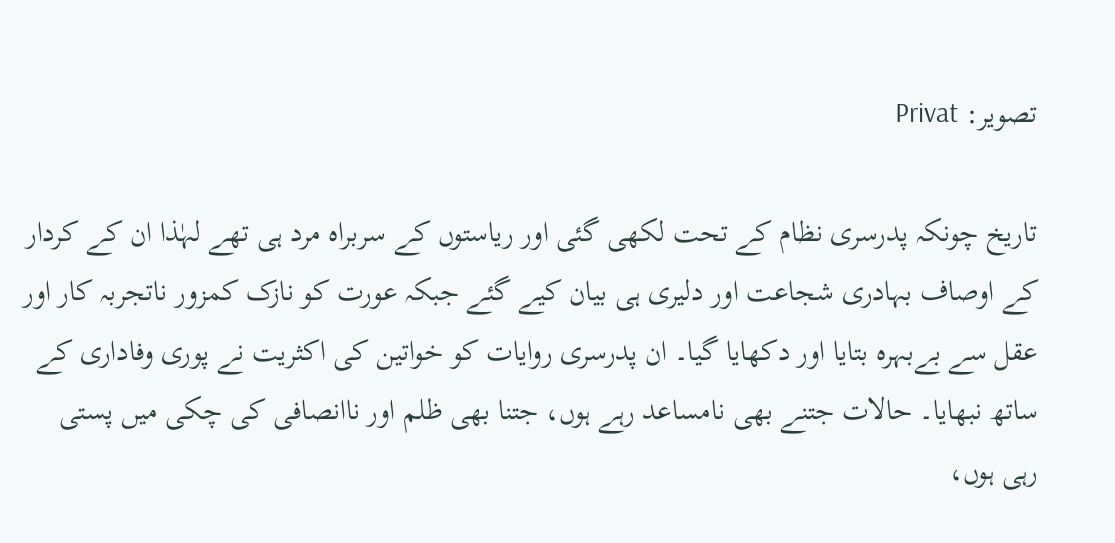تصویر: Privat

تاریخ چونکہ پدرسری نظام کے تحت لکھی گئی اور ریاستوں کے سربراہ مرد ہی تھے لہٰذا ان کے کردار کے اوصاف بہادری شجاعت اور دلیری ہی بیان کیے گئے جبکہ عورت کو نازک کمزور ناتجربہ کار اور عقل سے بےبہرہ بتایا اور دکھایا گیا۔ ان پدرسری روایات کو خواتین کی اکثریت نے پوری وفاداری کے ساتھ نبھایا۔ حالات جتنے بھی نامساعد رہے ہوں، جتنا بھی ظلم اور ناانصافی کی چکی میں پستی رہی ہوں،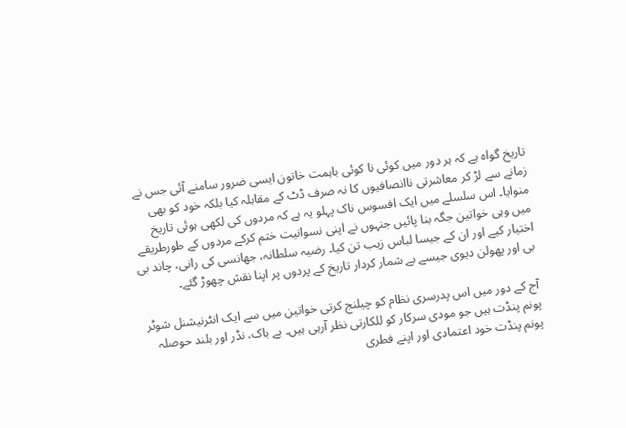تاریخ گواہ ہے کہ ہر دور میں کوئی نا کوئی باہمت خاتون ایسی ضرور سامنے آئی جس نے زمانے سے لڑ کر معاشرتی ناانصافیوں کا نہ صرف ڈٹ کے مقابلہ کیا بلکہ خود کو بھی منوایا۔ اس سلسلے میں ایک افسوس ناک پہلو یہ ہے کہ مردوں کی لکھی ہوئی تاریخ میں وہی خواتین جگہ بنا پائیں جنہوں نے اپنی نسوانیت ختم کرکے مردوں کے طورطریقے اختیار کیے اور ان کے جیسا لباس زیب تن کیا۔ رضیہ سلطانہ، جھانسی کی رانی، چاند بی بی اور پھولن دیوی جیسے بے شمار کردار تاریخ کے پردوں پر اپنا نقش چھوڑ گئے۔

آج کے دور میں اس پدرسری نظام کو چیلنج کرتی خواتین میں سے ایک انٹرنیشنل شوٹر پونم پنڈت ہیں جو مودی سرکار کو للکارتی نظر آرہی ہیں۔ بے باک، نڈر اور بلند حوصلہ پونم پنڈت خود اعتمادی اور اپنے فطری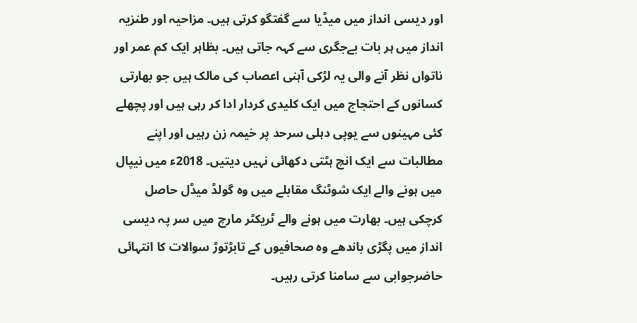اور دیسی انداز میں میڈیا سے گفتگو کرتی ہیں۔ مزاحیہ اور طنزیہ انداز میں ہر بات بےجگری سے کہہ جاتی ہیں۔ بظاہر ایک کم عمر اور ناتواں نظر آنے والی یہ لڑکی آہنی اعصاب کی مالک ہیں جو بھارتی کسانوں کے احتجاج میں ایک کلیدی کردار ادا کر رہی ہیں اور پچھلے کئی مہینوں سے یوپی دہلی سرحد پر خیمہ زن رہیں اور اپنے مطالبات سے ایک انچ ہٹتی دکھائی نہیں دیتیں۔ 2018ء میں نیپال میں ہونے والے ایک شوٹنگ مقابلے میں وہ گولڈ میڈل حاصل کرچکی ہیں۔ بھارت میں ہونے والے ٹریکٹر مارچ میں سر پہ دیسی انداز میں پگڑی باندھے وہ صحافیوں کے تابڑتوڑ سوالات کا انتہائی حاضرجوابی سے سامنا کرتی رہیں۔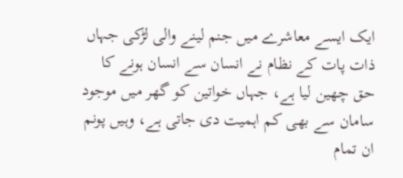ایک ایسے معاشرے میں جنم لینے والی لڑکی جہاں ذات پات کے نظام نے انسان سے انسان ہونے کا حق چھین لیا ہے، جہاں خواتین کو گھر میں موجود سامان سے بھی کم اہمیت دی جاتی ہے، وہیں پونم ان تمام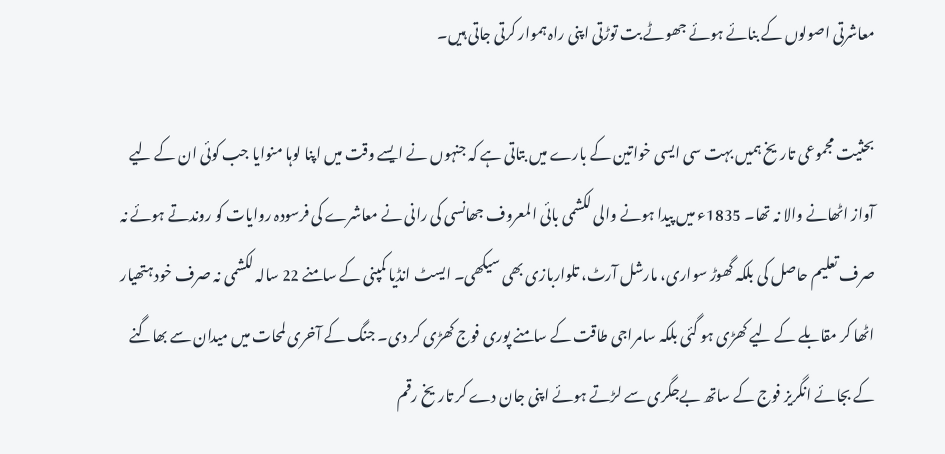معاشرتی اصولوں کے بنائے ہوئے جھوٹے بت توڑتی اپنی راہ ہموار کرتی جاتی ہیں۔

بحثیت مجموعی تاریخ ہمیں بہت سی ایسی خواتین کے بارے میں بتاتی ہے کہ جنہوں نے ایسے وقت میں اپنا لوہا منوایا جب کوئی ان کے لیے آواز اٹھانے والا نہ تھا۔ 1835ء میں پیدا ہونے والی لکشمی بائی المعروف جھانسی کی رانی نے معاشرے کی فرسودہ روایات کو روندتے ہوئے نہ صرف تعلیم حاصل کی بلکہ گھوڑ سواری، مارشل آرٹ، تلواربازی بھی سیکھی۔ ایسٹ انڈیا کمپنی کے سامنے 22 سالہ لکشمی نہ صرف خود ہتھیار اٹھا کر مقابلے کے لیے کھڑی ہو گئی بلکہ سامراجی طاقت کے سامنے پوری فوج کھڑی کر دی۔ جنگ کے آخری لمحات میں میدان سے بھاگنے کے بجائے انگریز فوج کے ساتھ بےجگری سے لڑتے ہوئے اپنی جان دے کر تاریخ رقم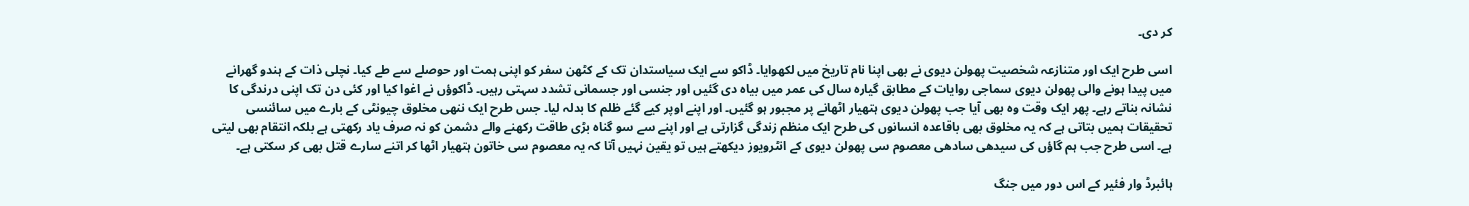کر دی۔

اسی طرح ایک اور متنازعہ شخصیت پھولن دیوی نے بھی اپنا نام تاریخ میں لکھوایا۔ ڈاکو سے ایک سیاستدان تک کے کٹھن سفر کو اپنی ہمت اور حوصلے سے طے کیا۔ نچلی ذات کے ہندو گھرانے میں پیدا ہونے والی پھولن دیوی سماجی روایات کے مطابق گیارہ سال کی عمر میں بیاہ دی گئیں اور جنسی اور جسمانی تشدد سہتی رہیں۔ ڈاکوؤں نے اغوا کیا اور کئی دن تک اپنی درندگی کا نشانہ بناتے رہے۔ پھر ایک وقت وہ بھی آیا جب پھولن دیوی ہتھیار اٹھانے پر مجبور ہو گئیں۔ اور اپنے اوپر کیے گئے ظلم کا بدلہ لیا۔ جس طرح ایک ننھی مخلوق چیونٹی کے بارے میں سائنسی تحقیقات ہمیں بتاتی ہے کہ یہ مخلوق بھی باقاعدہ انسانوں کی طرح ایک منظم زندگی گزارتی ہے اور اپنے سے سو گناہ بڑی طاقت رکھنے والے دشمن کو نہ صرف یاد رکھتی ہے بلکہ انتقام بھی لیتی ہے۔ اسی طرح جب ہم گاؤں کی سیدھی سادھی معصوم سی پھولن دیوی کے انٹرویوز دیکھتے ہیں تو یقین نہیں آتا کہ یہ معصوم سی خاتون ہتھیار اٹھا کر اتنے سارے قتل بھی کر سکتی ہے۔

ہائبرڈ وار فئیر کے اس دور میں جنگ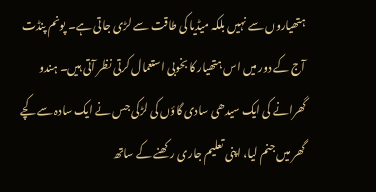ہتھیاروں سے نہیں بلکہ میڈیا کی طاقت سے لڑی جاتی ہے۔ پونم پنڈت آج کے دور میں اس ہتھیار کا بخوبی استعمال کرتی نظر آتی ہیں۔ ہندو گھرانے کی ایک سیدھی سادی گاؤں کی لڑکی جس نے ایک سادہ سے کچے گھر میں جنم لیا، اپنی تعلیم جاری رکھنے کے ساتھ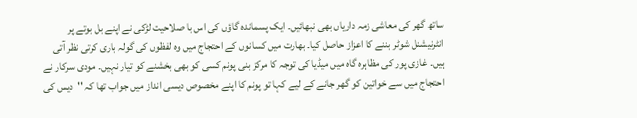ساتھ گھر کی معاشی زمہ داریاں بھی نبھائیں۔ ایک پسماندہ گاؤں کی اس با صلاحیت لڑکی نے اپنے بل بوتے پر انٹرنیشنل شوٹر بننے کا اعزاز حاصل کیا۔ بھارت میں کسانوں کے احتجاج میں وہ لفظوں کی گولہ باری کرتی نظر آتی ہیں۔ غازی پور کی مظاہرہ گاہ میں میڈیا کی توجہ کا مرکز بنی پونم کسی کو بھی بخشنے کو تیار نہیں۔ مودی سرکار نے احتجاج میں سے خواتین کو گھر جانے کے لیے کہا تو پونم کا اپنے مخصوص دیسی انداز میں جواب تھا کہ ''دیس کی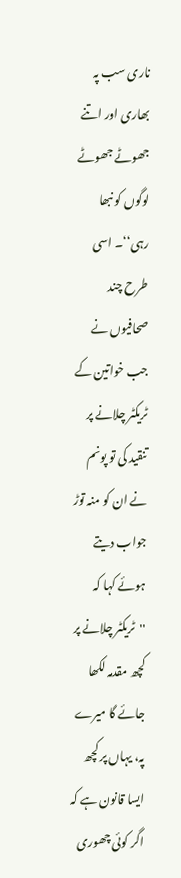ناری سب پہ بھاری اور اتنے جھوٹے جھوٹے لوگوں کو نبھا رہی‘‘۔ اسی طرح چند صحافیوں نے جب خواتین کے ٹریکٹر چلانے پر تنقید کی تو پونم نے ان کو منہ توڑ جواب دیتے ہوئے کہا کہ ''ٹریکٹر چلانے پر کچھ مقدمہ لکھا جائے گا میرے پہ، یہاں پر کچھ ایسا قانون ہے کہ اگر کوئی چھوری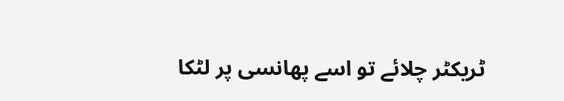ٹریکٹر چلائے تو اسے پھانسی پر لٹکا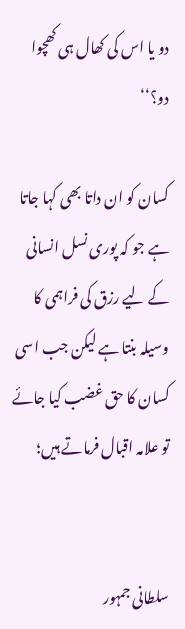دو یا اس کی کھال ہی کھچوا دو؟‘‘

کسان کو ان داتا بھی کہا جاتا ہے جو کہ پوری نسل انسانی کے لیے رزق کی فراہمی کا وسیلہ بنتا ہے لیکن جب اسی کسان کا حق غضب کیا جائے تو علامہ اقبال فرماتے ہیں؛


سلطانی جمہور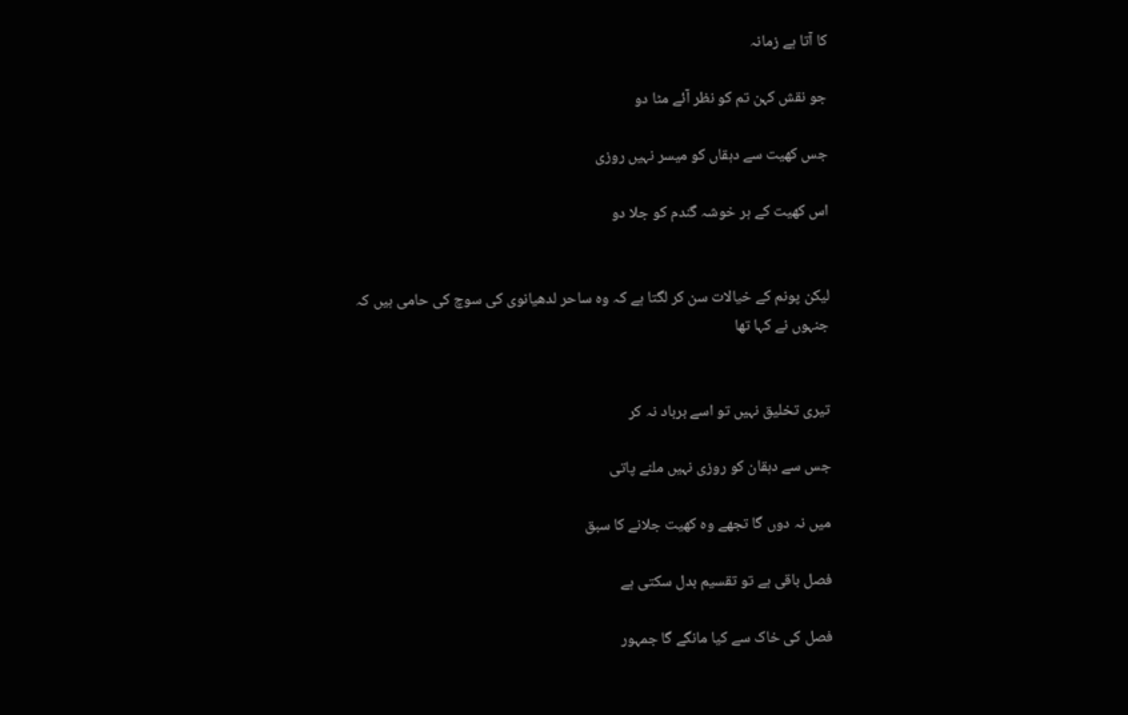کا آتا ہے زمانہ

جو نقش کہن تم کو نظر آئے مٹا دو

جس کھیت سے دہقاں کو میسر نہیں روزی

اس کھیت کے ہر خوشہ گندم کو جلا دو


لیکن پونم کے خیالات سن کر لگتا ہے کہ وہ ساحر لدھیانوی کی سوچ کی حامی ہیں کہ جنہوں نے کہا تھا


تیری تخلیق نہیں تو اسے برباد نہ کر

جس سے دہقان کو روزی نہیں ملنے پاتی

میں نہ دوں گا تجھے وہ کھیت جلانے کا سبق

فصل باقی ہے تو تقسیم بدل سکتی ہے

فصل کی خاک سے کیا مانگے گا جمہور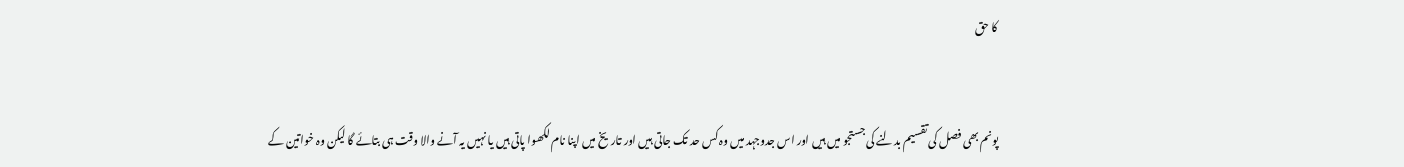کا حق


پونم بھی فصل کی تقسیم بدلنے کی جستجو میں ہیں اور اس جدوجہد میں وہ کس حد تک جاتی ہیں اور تاریخ میں اپنا نام لکھوا پاتی ہیں یا نہیں یہ آنے والا وقت ہی بتائے گا لیکن وہ خواتین کے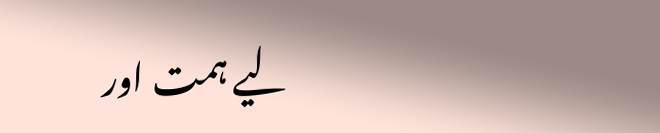لیے ہمت اور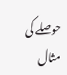حوصلے کی مثال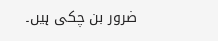ضرور بن چکی ہیں۔